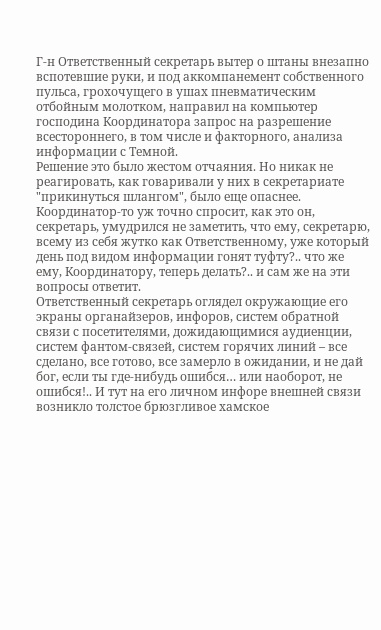Г-н Ответственный секретарь вытер о штаны внезапно вспотевшие руки, и под аккомпанемент собственного пульса, грохочущего в ушах пневматическим отбойным молотком, направил на компьютер господина Координатора запрос на разрешение всестороннего, в том числе и факторного, анализа информации с Темной.
Решение это было жестом отчаяния. Но никак не реагировать, как говаривали у них в секретариате "прикинуться шлангом", было еще опаснее. Координатор-то уж точно спросит, как это он, секретарь, умудрился не заметить, что ему, секретарю, всему из себя жутко как Ответственному, уже который день под видом информации гонят туфту?.. что же ему, Координатору, теперь делать?.. и сам же на эти вопросы ответит.
Ответственный секретарь оглядел окружающие его экраны органайзеров, инфоров, систем обратной связи с посетителями, дожидающимися аудиенции, систем фантом-связей, систем горячих линий – все сделано, все готово, все замерло в ожидании, и не дай бог, если ты где-нибудь ошибся… или наоборот, не ошибся!.. И тут на его личном инфоре внешней связи возникло толстое брюзгливое хамское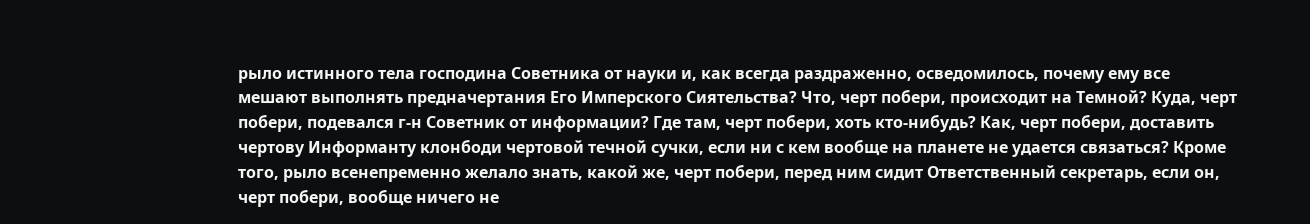рыло истинного тела господина Советника от науки и, как всегда раздраженно, осведомилось, почему ему все мешают выполнять предначертания Его Имперского Сиятельства? Что, черт побери, происходит на Темной? Куда, черт побери, подевался г-н Советник от информации? Где там, черт побери, хоть кто-нибудь? Как, черт побери, доставить чертову Информанту клонбоди чертовой течной сучки, если ни с кем вообще на планете не удается связаться? Кроме того, рыло всенепременно желало знать, какой же, черт побери, перед ним сидит Ответственный секретарь, если он, черт побери, вообще ничего не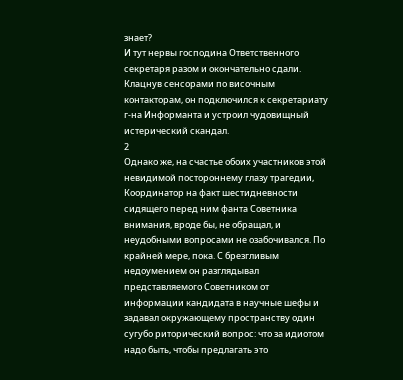знает?
И тут нервы господина Ответственного секретаря разом и окончательно сдали. Клацнув сенсорами по височным контакторам, он подключился к секретариату г-на Информанта и устроил чудовищный истерический скандал.
2
Однако же, на счастье обоих участников этой невидимой постороннему глазу трагедии, Координатор на факт шестидневности сидящего перед ним фанта Советника внимания, вроде бы, не обращал, и неудобными вопросами не озабочивался. По крайней мере, пока. С брезгливым недоумением он разглядывал представляемого Советником от информации кандидата в научные шефы и задавал окружающему пространству один сугубо риторический вопрос: что за идиотом надо быть, чтобы предлагать это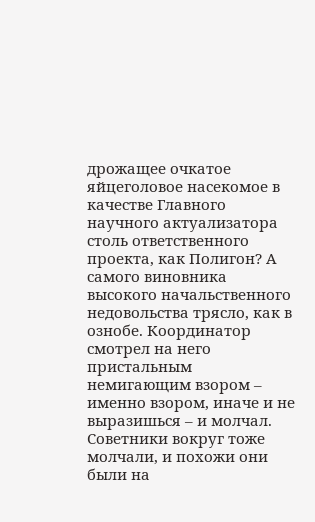дрожащее очкатое яйцеголовое насекомое в качестве Главного научного актуализатора столь ответственного проекта, как Полигон? А самого виновника высокого начальственного недовольства трясло, как в ознобе. Координатор смотрел на него пристальным немигающим взором – именно взором, иначе и не выразишься – и молчал. Советники вокруг тоже молчали, и похожи они были на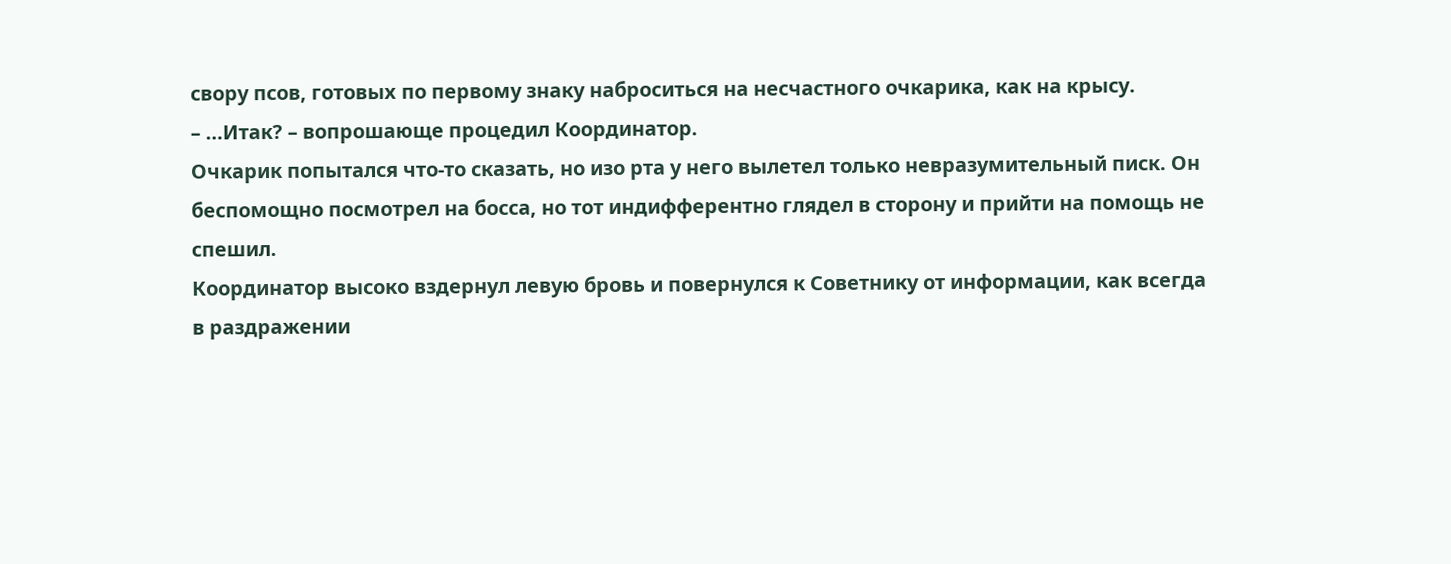свору псов, готовых по первому знаку наброситься на несчастного очкарика, как на крысу.
– …Итак? – вопрошающе процедил Координатор.
Очкарик попытался что-то сказать, но изо рта у него вылетел только невразумительный писк. Он беспомощно посмотрел на босса, но тот индифферентно глядел в сторону и прийти на помощь не спешил.
Координатор высоко вздернул левую бровь и повернулся к Советнику от информации, как всегда в раздражении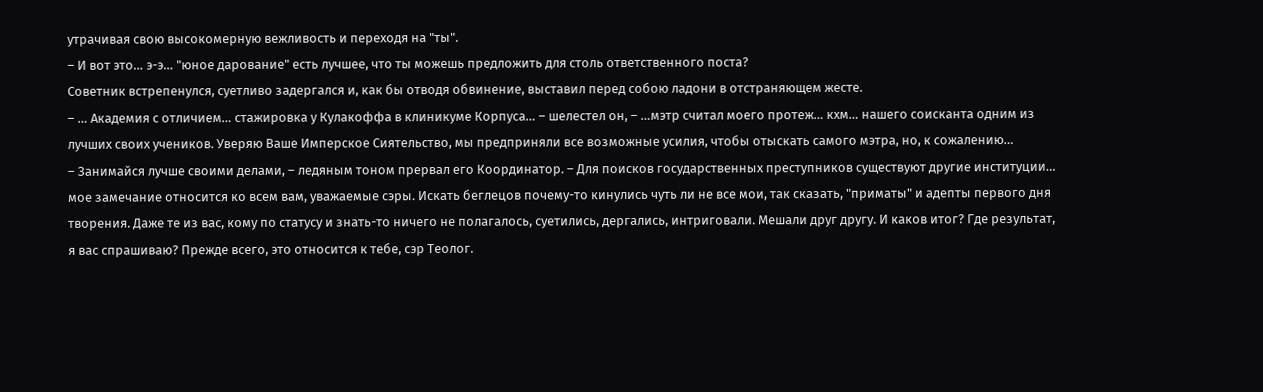утрачивая свою высокомерную вежливость и переходя на "ты".
– И вот это… э-э… "юное дарование" есть лучшее, что ты можешь предложить для столь ответственного поста?
Советник встрепенулся, суетливо задергался и, как бы отводя обвинение, выставил перед собою ладони в отстраняющем жесте.
– … Академия с отличием… стажировка у Кулакоффа в клиникуме Корпуса… – шелестел он, – …мэтр считал моего протеж… кхм… нашего соисканта одним из лучших своих учеников. Уверяю Ваше Имперское Сиятельство, мы предприняли все возможные усилия, чтобы отыскать самого мэтра, но, к сожалению…
– Занимайся лучше своими делами, – ледяным тоном прервал его Координатор. – Для поисков государственных преступников существуют другие институции… мое замечание относится ко всем вам, уважаемые сэры. Искать беглецов почему-то кинулись чуть ли не все мои, так сказать, "приматы" и адепты первого дня творения. Даже те из вас, кому по статусу и знать-то ничего не полагалось, суетились, дергались, интриговали. Мешали друг другу. И каков итог? Где результат, я вас спрашиваю? Прежде всего, это относится к тебе, сэр Теолог.